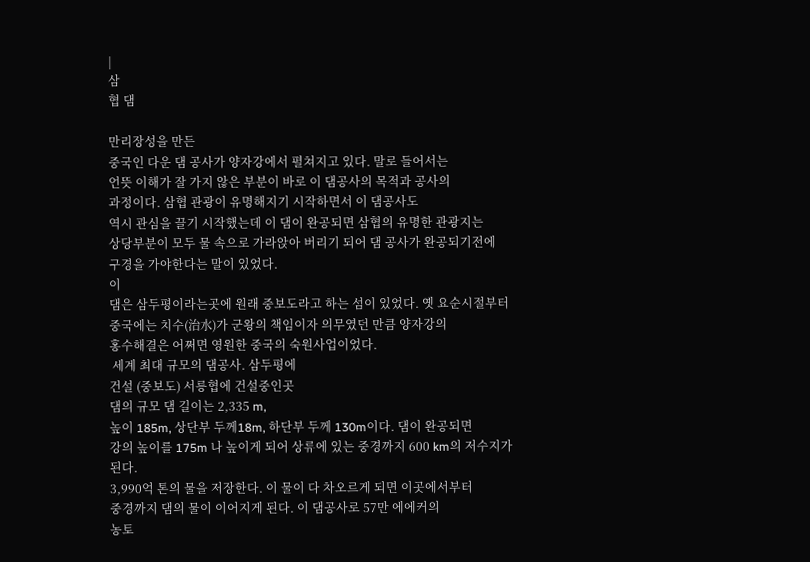|
삼
협 댐

만리장성을 만든
중국인 다운 댐 공사가 양자강에서 펼쳐지고 있다. 말로 들어서는
언뜻 이해가 잘 가지 않은 부분이 바로 이 댐공사의 목적과 공사의
과정이다. 삼협 관광이 유명해지기 시작하면서 이 댐공사도
역시 관심을 끌기 시작했는데 이 댐이 완공되면 삼협의 유명한 관광지는
상당부분이 모두 물 속으로 가라앉아 버리기 되어 댐 공사가 완공되기전에
구경을 가야한다는 말이 있었다.
이
댐은 삼두평이라는곳에 원래 중보도라고 하는 섬이 있었다. 옛 요순시절부터
중국에는 치수(治水)가 군왕의 책임이자 의무였던 만큼 양자강의
홍수해결은 어쩌면 영원한 중국의 숙원사업이었다.
 세계 최대 규모의 댐공사. 삼두평에
건설 (중보도) 서릉협에 건설중인곳
댐의 규모 댐 길이는 2,335 m,
높이 185m, 상단부 두께18m, 하단부 두께 130m이다. 댐이 완공되면
강의 높이를 175m 나 높이게 되어 상류에 있는 중경까지 600 km의 저수지가
된다.
3,990억 톤의 물을 저장한다. 이 물이 다 차오르게 되면 이곳에서부터
중경까지 댐의 물이 이어지게 된다. 이 댐공사로 57만 에에커의
농토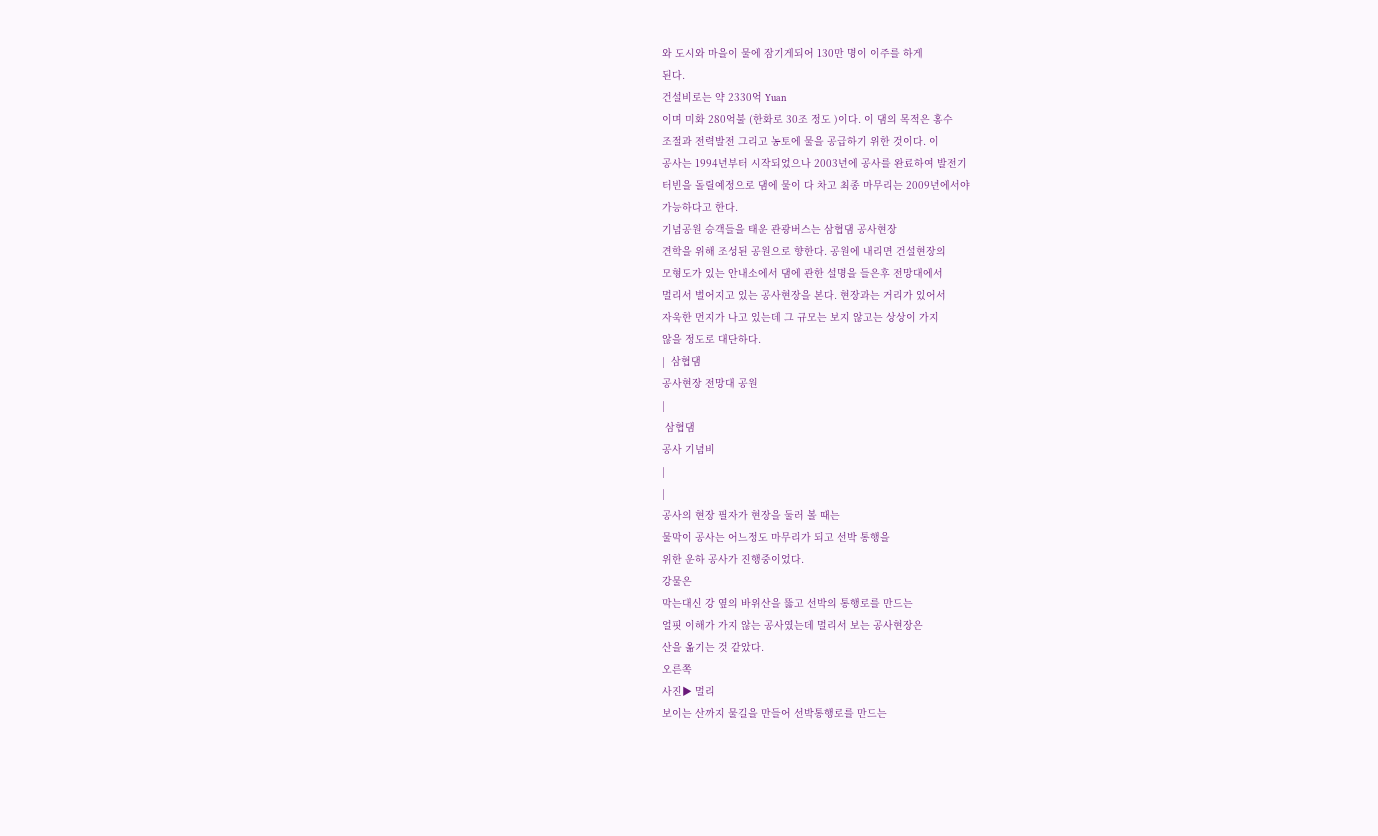와 도시와 마을이 물에 잠기게되어 130만 명이 이주를 하게
된다.
건설비로는 약 2330억 Yuan
이며 미화 280억불 (한화로 30조 정도 )이다. 이 댐의 목적은 홍수
조절과 전력발전 그리고 농토에 물을 공급하기 위한 것이다. 이
공사는 1994년부터 시작되었으나 2003년에 공사를 완료하여 발전기
터빈을 돌릴예정으로 댐에 물이 다 차고 최종 마무리는 2009년에서야
가능하다고 한다.
기념공원 승객들을 태운 관광버스는 삼협댐 공사현장
견학을 위해 조성된 공원으로 향한다. 공원에 내리면 건설현장의
모형도가 있는 안내소에서 댐에 관한 설명을 들은후 전망대에서
멀리서 벌어지고 있는 공사현장을 본다. 현장과는 거리가 있어서
자욱한 먼지가 나고 있는데 그 규모는 보지 않고는 상상이 가지
않을 정도로 대단하다.
|  삼협댐
공사현장 전망대 공원
|
 삼협댐
공사 기념비
|
|
공사의 현장 필자가 현장을 둘러 볼 때는
물막이 공사는 어느정도 마무리가 되고 선박 통행을
위한 운하 공사가 진행중이었다.
강물은
막는대신 강 옆의 바위산을 뚫고 선박의 통행로를 만드는
얼핏 이해가 가지 않는 공사였는데 멀리서 보는 공사현장은
산을 옮기는 것 같았다.
오른쪽
사진▶ 멀리
보이는 산까지 물길을 만들어 선박통행로를 만드는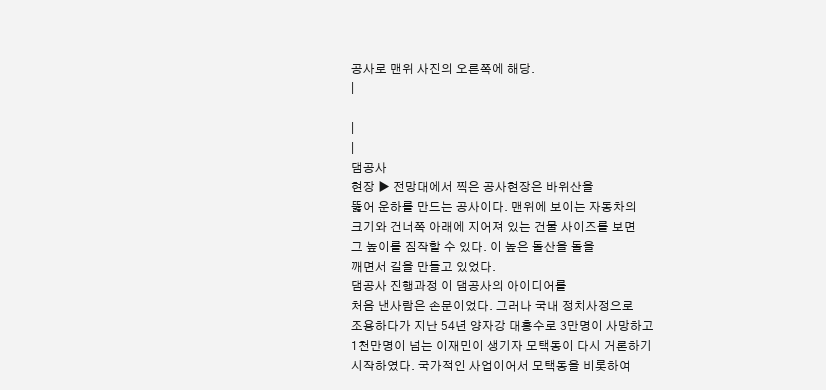공사로 맨위 사진의 오른쪽에 해당.
|

|
|
댐공사
현장 ▶ 전망대에서 찍은 공사현장은 바위산을
뚫어 운하를 만드는 공사이다. 맨위에 보이는 자동차의
크기와 건너쪽 아래에 지어져 있는 건물 사이즈를 보면
그 높이를 짐작할 수 있다. 이 높은 돌산을 돌을
깨면서 길을 만들고 있었다.
댐공사 진행과정 이 댐공사의 아이디어를
처음 낸사람은 손문이었다. 그러나 국내 정치사정으로
조용하다가 지난 54년 양자강 대홍수로 3만명이 사망하고
1천만명이 넘는 이재민이 생기자 모택동이 다시 거론하기
시작하였다. 국가적인 사업이어서 모택동을 비롯하여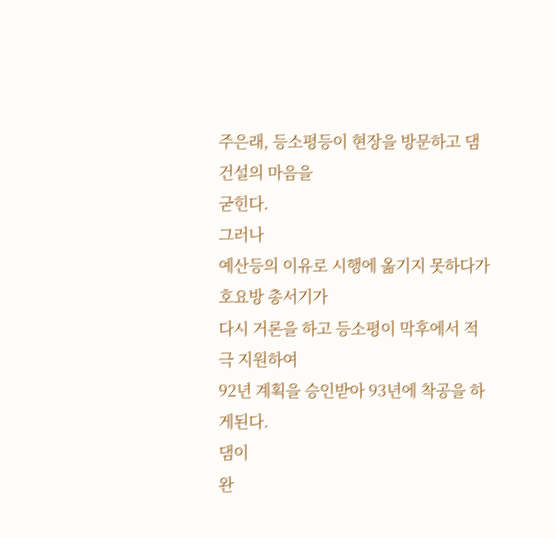주은래, 등소평등이 현장을 방문하고 댐건설의 마음을
굳힌다.
그러나
예산등의 이유로 시행에 옮기지 못하다가 호요방 총서기가
다시 거론을 하고 등소평이 막후에서 적극 지원하여
92년 계획을 승인받아 93년에 착공을 하게된다.
댐이
완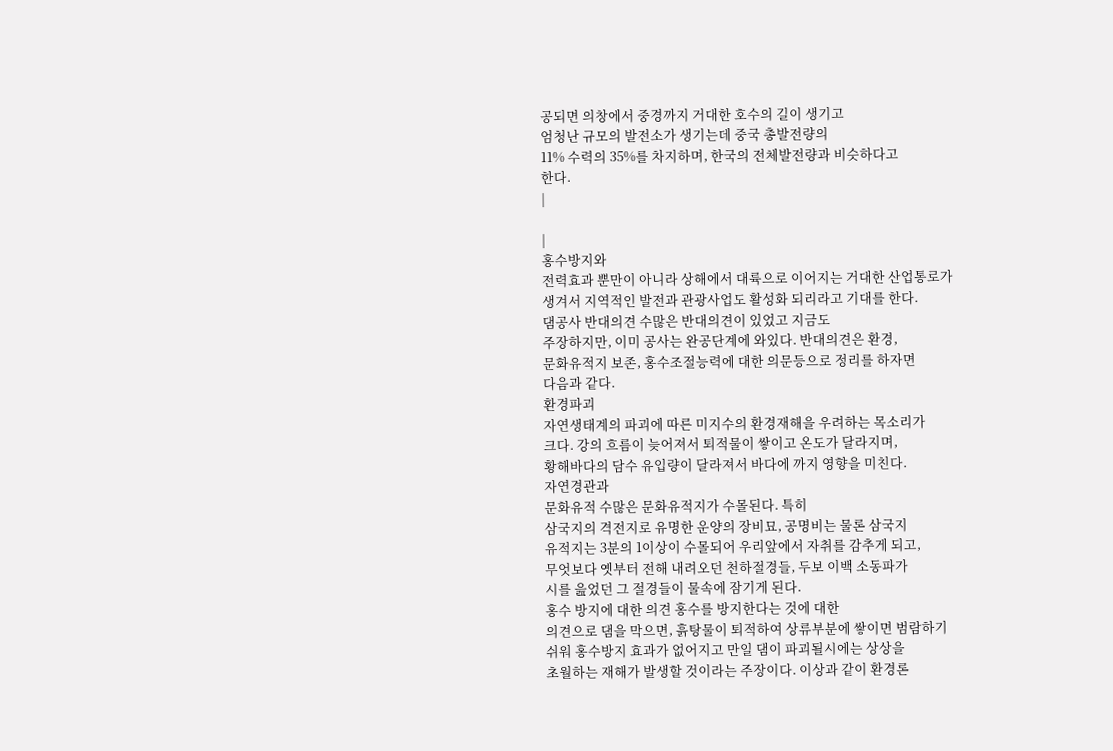공되면 의창에서 중경까지 거대한 호수의 길이 생기고
엄청난 규모의 발전소가 생기는데 중국 총발전량의
11% 수력의 35%를 차지하며, 한국의 전체발전량과 비슷하다고
한다.
|

|
홍수방지와
전력효과 뿐만이 아니라 상해에서 대륙으로 이어지는 거대한 산업통로가
생겨서 지역적인 발전과 관광사업도 활성화 되리라고 기대를 한다.
댐공사 반대의견 수많은 반대의견이 있었고 지금도
주장하지만, 이미 공사는 완공단계에 와있다. 반대의견은 환경,
문화유적지 보존, 홍수조절능력에 대한 의문등으로 정리를 하자면
다음과 같다.
환경파괴
자연생태계의 파괴에 따른 미지수의 환경재해을 우려하는 목소리가
크다. 강의 흐름이 늦어져서 퇴적물이 쌓이고 온도가 달라지며,
황해바다의 담수 유입량이 달라져서 바다에 까지 영향을 미친다.
자연경관과
문화유적 수많은 문화유적지가 수몰된다. 특히
삼국지의 격전지로 유명한 운양의 장비묘, 공명비는 물론 삼국지
유적지는 3분의 1이상이 수몰되어 우리앞에서 자취를 감추게 되고,
무엇보다 옛부터 전해 내려오던 천하절경들, 두보 이백 소동파가
시를 읊었던 그 절경들이 물속에 잠기게 된다.
홍수 방지에 대한 의견 홍수를 방지한다는 것에 대한
의견으로 댐을 막으면, 흙탕물이 퇴적하여 상류부분에 쌓이면 범람하기
쉬워 홍수방지 효과가 없어지고 만일 댐이 파괴될시에는 상상을
초월하는 재해가 발생할 것이라는 주장이다. 이상과 같이 환경론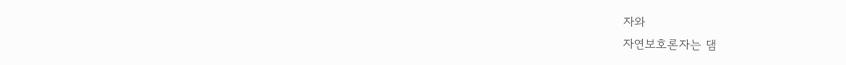자와
자연보호론자는 댐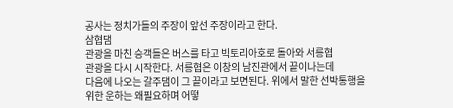공사는 정치가들의 주장이 앞선 주장이라고 한다.
삼협댐
관광을 마친 승객들은 버스를 타고 빅토리아호로 돌아와 서릉협
관광을 다시 시작한다. 서릉협은 이창의 남진관에서 끝이나는데
다음에 나오는 갈주댐이 그 끝이라고 보면된다. 위에서 말한 선박통행을
위한 운하는 왜필요하며 어떻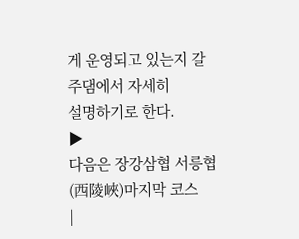게 운영되고 있는지 갈주댐에서 자세히
설명하기로 한다.
▶
다음은 장강삼협 서릉협(西陵峽)마지막 코스
|